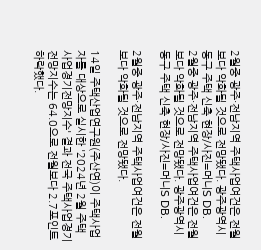2월중 광주·전남지역 주택사업여건은 전월보다 악화될 것으로 전망됐다. 광주광역시 동구 주택 신축 현장/사진=머니S DB.
2월중 광주·전남지역 주택사업여건은 전월보다 악화될 것으로 전망됐다. 광주광역시 동구 주택 신축 현장/사진=머니S DB.

2월중 광주·전남지역 주택사업여건은 전월보다 악화될 것으로 전망됐다.

14일 주택산업연구원(주산연)이 주택사업자를 대상으로 실시한 '2024년 2월 주택사업경기전망지수' 결과 전국 주택사업경기전망지수는 64.0으로 전월보다 2.7포인트 하락했다.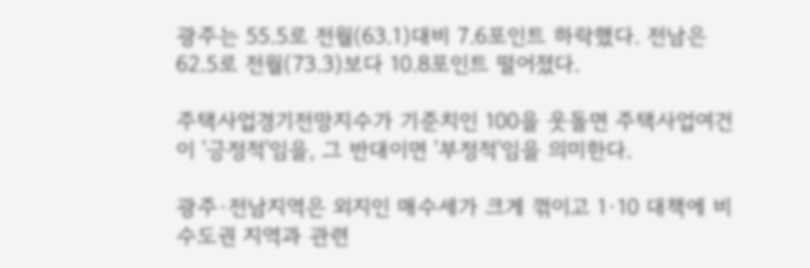광주는 55.5로 전월(63.1)대비 7.6포인트 하락했다. 전남은 62.5로 전월(73.3)보다 10.8포인트 떨어졌다.

주택사업경기전망지수가 기준치인 100을 웃돌면 주택사업여건이 '긍정적'임을, 그 반대이면 '부정적'임을 의미한다.

광주·전남지역은 외지인 매수세가 크게 꺾이고 1·10 대책에 비수도권 지역과 관련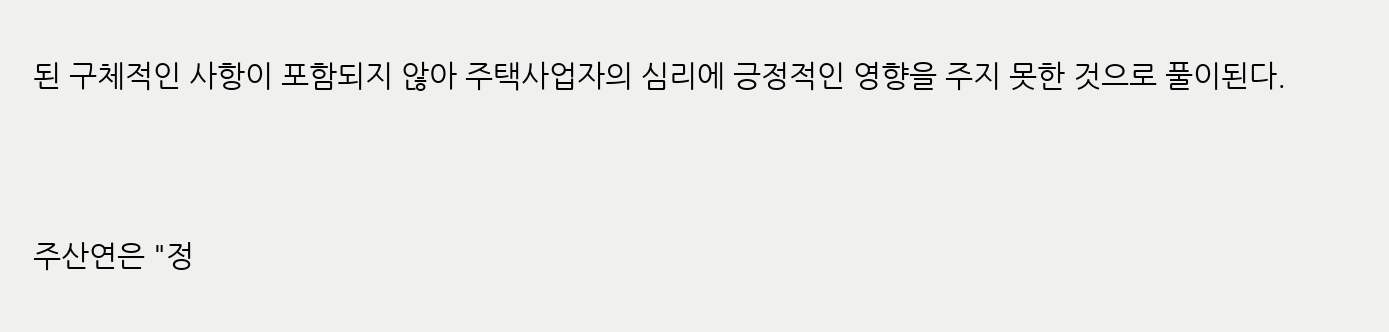된 구체적인 사항이 포함되지 않아 주택사업자의 심리에 긍정적인 영향을 주지 못한 것으로 풀이된다.


주산연은 "정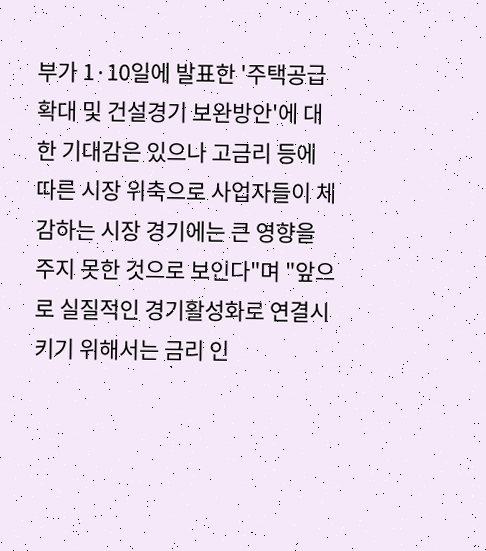부가 1·10일에 발표한 '주택공급 확대 및 건설경기 보완방안'에 대한 기대감은 있으나 고금리 등에 따른 시장 위축으로 사업자들이 체감하는 시장 경기에는 큰 영향을 주지 못한 것으로 보인다"며 "앞으로 실질적인 경기활성화로 연결시키기 위해서는 금리 인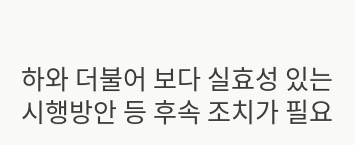하와 더불어 보다 실효성 있는 시행방안 등 후속 조치가 필요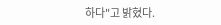하다"고 밝혔다.